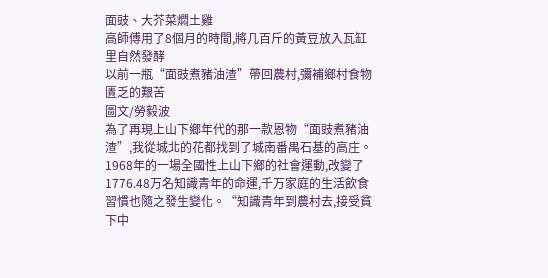面豉、大芥菜燜土雞
高師傅用了8個月的時間,將几百斤的黃豆放入瓦缸里自然發酵
以前一瓶“面豉煮豬油渣”帶回農村,彌補鄉村食物匱乏的艱苦
圖文/勞毅波
為了再現上山下鄉年代的那一款恩物“面豉煮豬油渣”,我從城北的花都找到了城南番禺石基的高庄。
1968年的一場全國性上山下鄉的社會運動,改變了1776.48万名知識青年的命運,千万家庭的生活飲食習慣也隨之發生變化。“知識青年到農村去,接受貧下中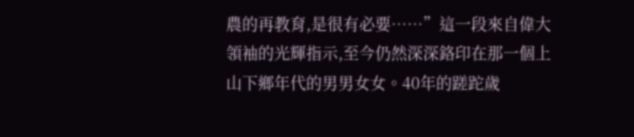農的再教育,是很有必要……”這一段來自偉大領袖的光輝指示,至今仍然深深鉻印在那一個上山下鄉年代的男男女女。40年的蹉跎歲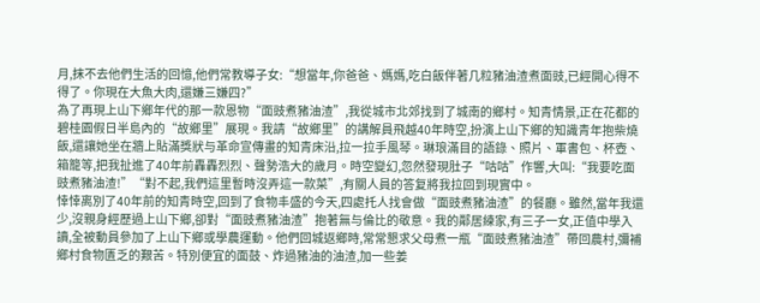月,抹不去他們生活的回憶,他們常教導子女:“想當年,你爸爸、媽媽,吃白飯伴著几粒豬油渣煮面豉,已經開心得不得了。你現在大魚大肉,還嫌三嫌四?”
為了再現上山下鄉年代的那一款恩物“面豉煮豬油渣”,我從城市北郊找到了城南的鄉村。知青情景,正在花都的碧桂園假日半島內的“故鄉里”展現。我請“故鄉里”的講解員飛越40年時空,扮演上山下鄉的知識青年抱柴燒飯,還讓她坐在牆上貼滿獎狀与革命宣傳畫的知青床沿,拉一拉手風琴。琳琅滿目的語錄、照片、軍書包、杯壺、箱籠等,把我扯進了40年前轟轟烈烈、聲勢浩大的歲月。時空變幻,忽然發現肚子“咕咕”作響,大叫:“我要吃面豉煮豬油渣!”“對不起,我們這里暫時沒弄這一款菜”,有關人員的答复將我拉回到現實中。
悻悻离別了40年前的知青時空,回到了食物丰盛的今天,四處托人找會做“面豉煮豬油渣”的餐廳。雖然,當年我還少,沒親身經歷過上山下鄉,卻對“面豉煮豬油渣”抱著無与倫比的敬意。我的鄰居練家,有三子一女,正值中學入讀,全被動員參加了上山下鄉或學農運動。他們回城返鄉時,常常懇求父母煮一瓶“面豉煮豬油渣”帶回農村,彌補鄉村食物匱乏的艱苦。特別便宜的面鼓、炸過豬油的油渣,加一些姜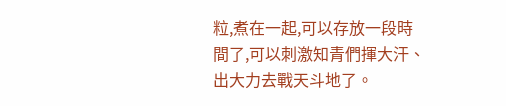粒,煮在一起,可以存放一段時間了,可以刺激知青們揮大汗、出大力去戰天斗地了。